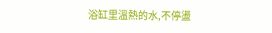浴缸里溫熱的水,不停盪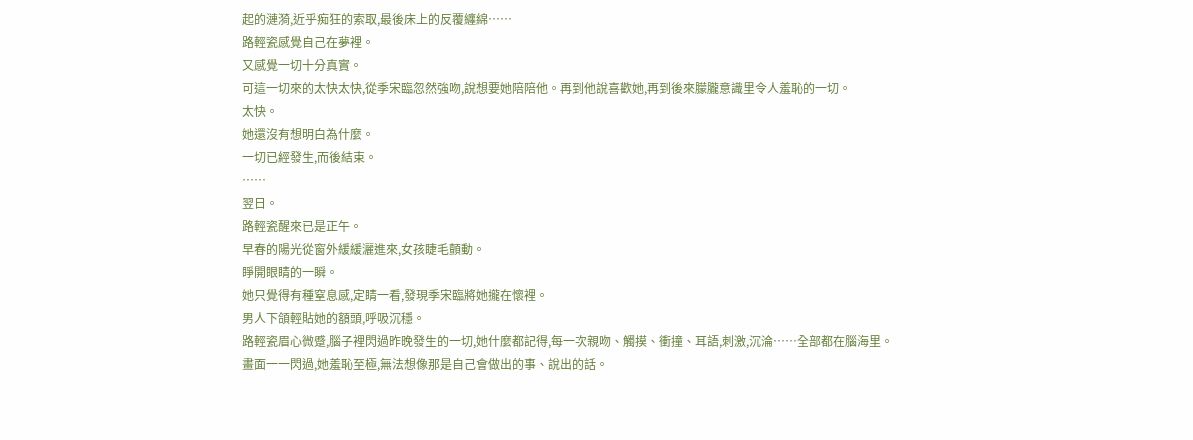起的漣漪,近乎痴狂的索取,最後床上的反覆纏綿……
路輕瓷感覺自己在夢裡。
又感覺一切十分真實。
可這一切來的太快太快,從季宋臨忽然強吻,說想要她陪陪他。再到他說喜歡她,再到後來朦朧意識里令人羞恥的一切。
太快。
她還沒有想明白為什麼。
一切已經發生,而後結束。
……
翌日。
路輕瓷醒來已是正午。
早春的陽光從窗外緩緩灑進來,女孩睫毛顫動。
睜開眼睛的一瞬。
她只覺得有種窒息感,定睛一看,發現季宋臨將她攏在懷裡。
男人下頜輕貼她的額頭,呼吸沉穩。
路輕瓷眉心微蹙,腦子裡閃過昨晚發生的一切,她什麼都記得,每一次親吻、觸摸、衝撞、耳語,刺激,沉淪……全部都在腦海里。
畫面一一閃過,她羞恥至極,無法想像那是自己會做出的事、說出的話。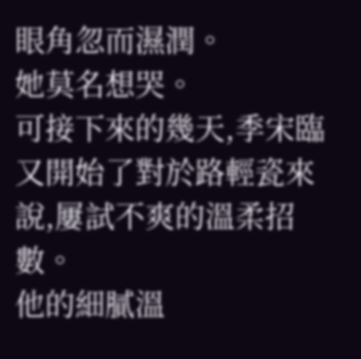眼角忽而濕潤。
她莫名想哭。
可接下來的幾天,季宋臨又開始了對於路輕瓷來說,屢試不爽的溫柔招數。
他的細膩溫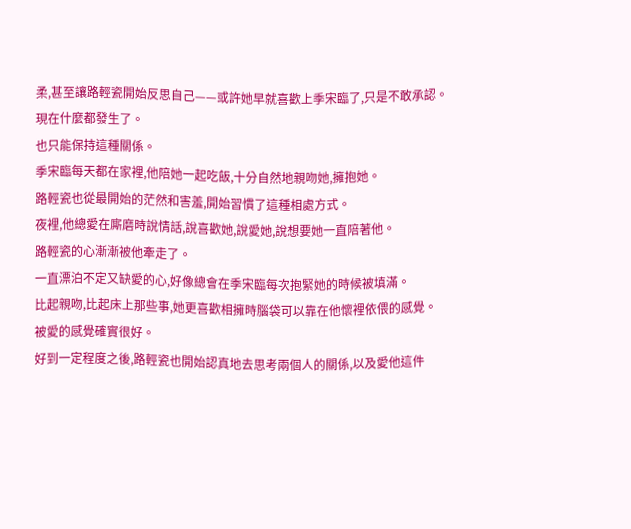柔,甚至讓路輕瓷開始反思自己——或許她早就喜歡上季宋臨了,只是不敢承認。
現在什麼都發生了。
也只能保持這種關係。
季宋臨每天都在家裡,他陪她一起吃飯,十分自然地親吻她,擁抱她。
路輕瓷也從最開始的茫然和害羞,開始習慣了這種相處方式。
夜裡,他總愛在廝磨時說情話,說喜歡她,說愛她,說想要她一直陪著他。
路輕瓷的心漸漸被他牽走了。
一直漂泊不定又缺愛的心,好像總會在季宋臨每次抱緊她的時候被填滿。
比起親吻,比起床上那些事,她更喜歡相擁時腦袋可以靠在他懷裡依偎的感覺。
被愛的感覺確實很好。
好到一定程度之後,路輕瓷也開始認真地去思考兩個人的關係,以及愛他這件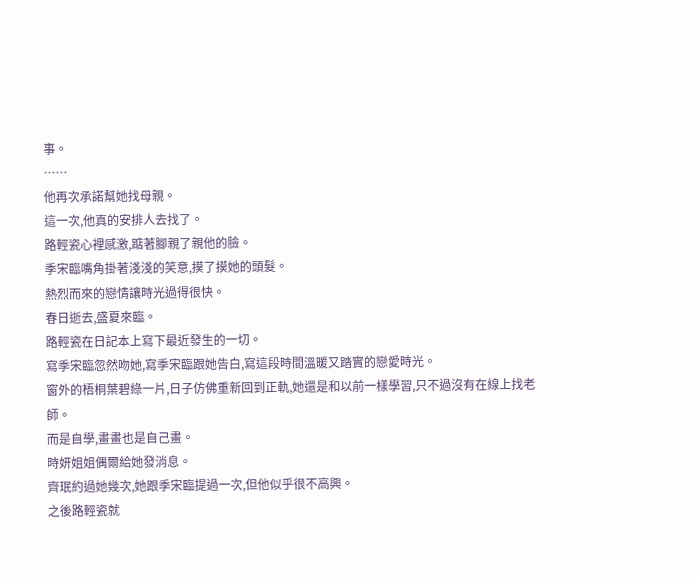事。
……
他再次承諾幫她找母親。
這一次,他真的安排人去找了。
路輕瓷心裡感激,踮著腳親了親他的臉。
季宋臨嘴角掛著淺淺的笑意,摸了摸她的頭髮。
熱烈而來的戀情讓時光過得很快。
春日逝去,盛夏來臨。
路輕瓷在日記本上寫下最近發生的一切。
寫季宋臨忽然吻她,寫季宋臨跟她告白,寫這段時間溫暖又踏實的戀愛時光。
窗外的梧桐葉碧綠一片,日子仿佛重新回到正軌,她還是和以前一樣學習,只不過沒有在線上找老師。
而是自學,畫畫也是自己畫。
時妍姐姐偶爾給她發消息。
齊珉約過她幾次,她跟季宋臨提過一次,但他似乎很不高興。
之後路輕瓷就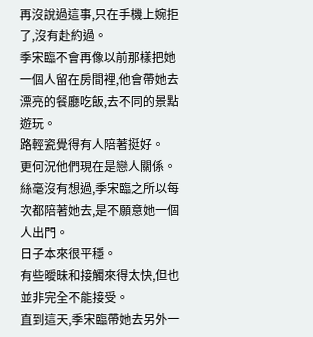再沒說過這事,只在手機上婉拒了,沒有赴約過。
季宋臨不會再像以前那樣把她一個人留在房間裡,他會帶她去漂亮的餐廳吃飯,去不同的景點遊玩。
路輕瓷覺得有人陪著挺好。
更何況他們現在是戀人關係。
絲毫沒有想過,季宋臨之所以每次都陪著她去,是不願意她一個人出門。
日子本來很平穩。
有些曖昧和接觸來得太快,但也並非完全不能接受。
直到這天,季宋臨帶她去另外一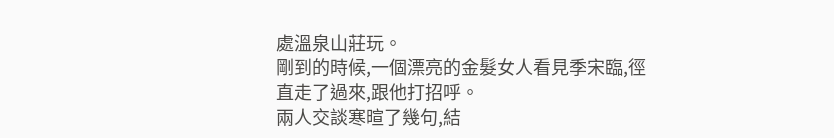處溫泉山莊玩。
剛到的時候,一個漂亮的金髮女人看見季宋臨,徑直走了過來,跟他打招呼。
兩人交談寒暄了幾句,結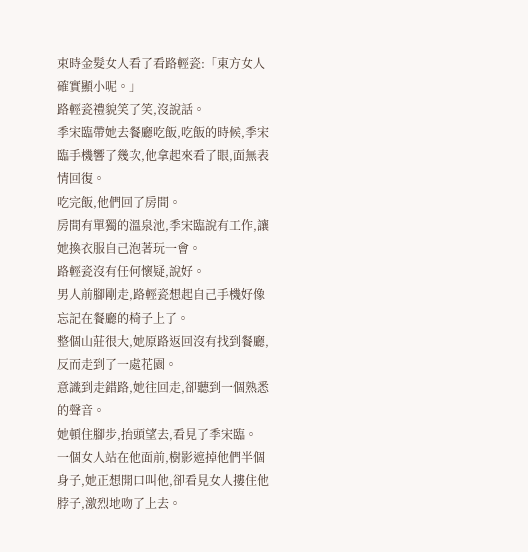束時金髮女人看了看路輕瓷:「東方女人確實顯小呢。」
路輕瓷禮貌笑了笑,沒說話。
季宋臨帶她去餐廳吃飯,吃飯的時候,季宋臨手機響了幾次,他拿起來看了眼,面無表情回復。
吃完飯,他們回了房間。
房間有單獨的溫泉池,季宋臨說有工作,讓她換衣服自己泡著玩一會。
路輕瓷沒有任何懷疑,說好。
男人前腳剛走,路輕瓷想起自己手機好像忘記在餐廳的椅子上了。
整個山莊很大,她原路返回沒有找到餐廳,反而走到了一處花園。
意識到走錯路,她往回走,卻聽到一個熟悉的聲音。
她頓住腳步,抬頭望去,看見了季宋臨。
一個女人站在他面前,樹影遮掉他們半個身子,她正想開口叫他,卻看見女人摟住他脖子,激烈地吻了上去。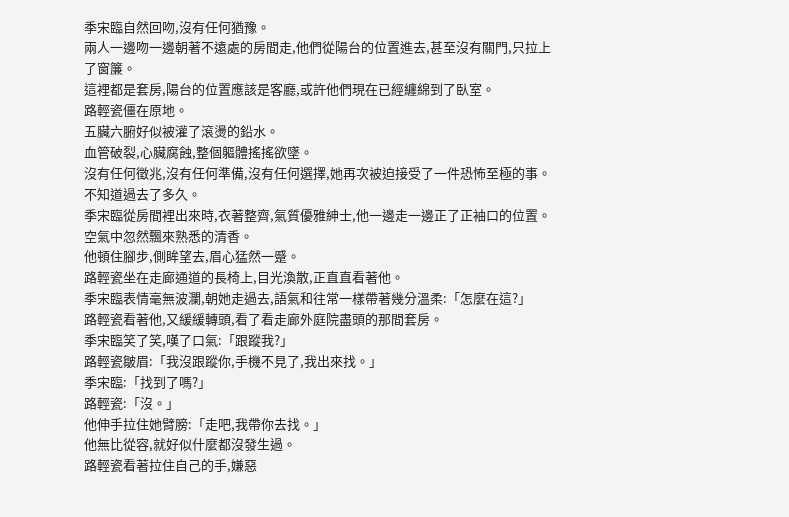季宋臨自然回吻,沒有任何猶豫。
兩人一邊吻一邊朝著不遠處的房間走,他們從陽台的位置進去,甚至沒有關門,只拉上了窗簾。
這裡都是套房,陽台的位置應該是客廳,或許他們現在已經纏綿到了臥室。
路輕瓷僵在原地。
五臟六腑好似被灌了滾燙的鉛水。
血管破裂,心臟腐蝕,整個軀體搖搖欲墜。
沒有任何徵兆,沒有任何準備,沒有任何選擇,她再次被迫接受了一件恐怖至極的事。
不知道過去了多久。
季宋臨從房間裡出來時,衣著整齊,氣質優雅紳士,他一邊走一邊正了正袖口的位置。
空氣中忽然飄來熟悉的清香。
他頓住腳步,側眸望去,眉心猛然一蹙。
路輕瓷坐在走廊通道的長椅上,目光渙散,正直直看著他。
季宋臨表情毫無波瀾,朝她走過去,語氣和往常一樣帶著幾分溫柔:「怎麼在這?」
路輕瓷看著他,又緩緩轉頭,看了看走廊外庭院盡頭的那間套房。
季宋臨笑了笑,嘆了口氣:「跟蹤我?」
路輕瓷皺眉:「我沒跟蹤你,手機不見了,我出來找。」
季宋臨:「找到了嗎?」
路輕瓷:「沒。」
他伸手拉住她臂膀:「走吧,我帶你去找。」
他無比從容,就好似什麼都沒發生過。
路輕瓷看著拉住自己的手,嫌惡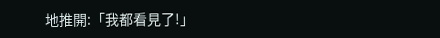地推開:「我都看見了!」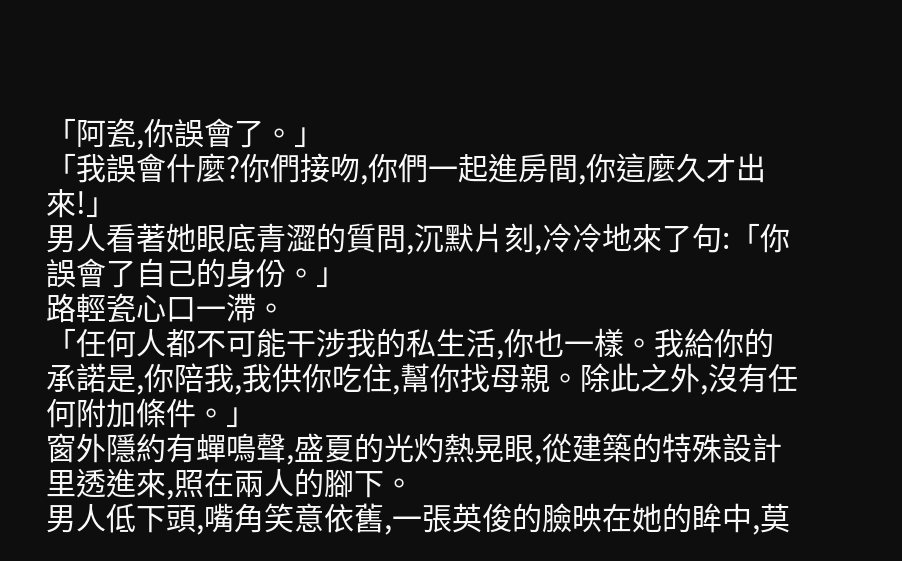「阿瓷,你誤會了。」
「我誤會什麼?你們接吻,你們一起進房間,你這麼久才出來!」
男人看著她眼底青澀的質問,沉默片刻,冷冷地來了句:「你誤會了自己的身份。」
路輕瓷心口一滯。
「任何人都不可能干涉我的私生活,你也一樣。我給你的承諾是,你陪我,我供你吃住,幫你找母親。除此之外,沒有任何附加條件。」
窗外隱約有蟬鳴聲,盛夏的光灼熱晃眼,從建築的特殊設計里透進來,照在兩人的腳下。
男人低下頭,嘴角笑意依舊,一張英俊的臉映在她的眸中,莫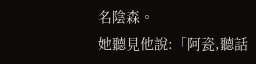名陰森。
她聽見他說:「阿瓷,聽話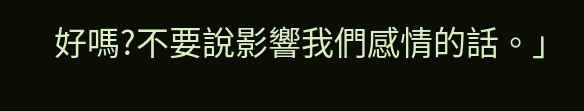好嗎?不要說影響我們感情的話。」